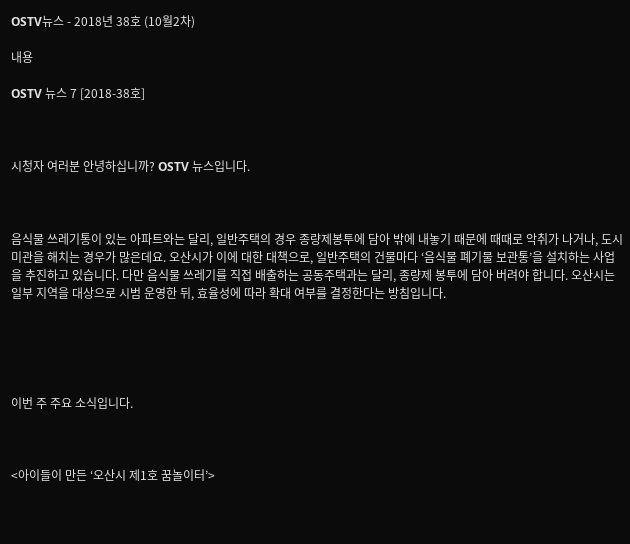OSTV뉴스 - 2018년 38호 (10월2차)

내용

OSTV 뉴스 7 [2018-38호]



시청자 여러분 안녕하십니까? OSTV 뉴스입니다.



음식물 쓰레기통이 있는 아파트와는 달리, 일반주택의 경우 종량제봉투에 담아 밖에 내놓기 때문에 때때로 악취가 나거나, 도시미관을 해치는 경우가 많은데요. 오산시가 이에 대한 대책으로, 일반주택의 건물마다 ‘음식물 폐기물 보관통’을 설치하는 사업을 추진하고 있습니다. 다만 음식물 쓰레기를 직접 배출하는 공동주택과는 달리, 종량제 봉투에 담아 버려야 합니다. 오산시는 일부 지역을 대상으로 시범 운영한 뒤, 효율성에 따라 확대 여부를 결정한다는 방침입니다.





이번 주 주요 소식입니다.



<아이들이 만든 ‘오산시 제1호 꿈놀이터’>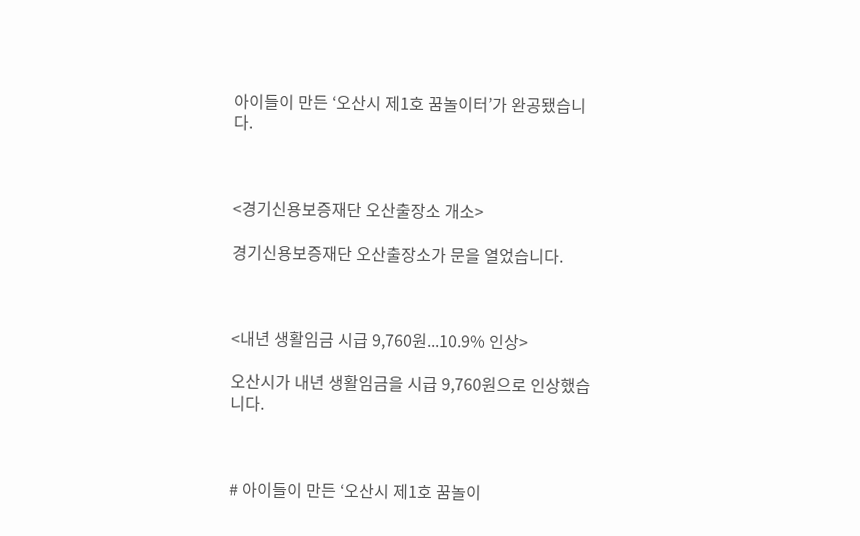아이들이 만든 ‘오산시 제1호 꿈놀이터’가 완공됐습니다.



<경기신용보증재단 오산출장소 개소>

경기신용보증재단 오산출장소가 문을 열었습니다.



<내년 생활임금 시급 9,760원...10.9% 인상>

오산시가 내년 생활임금을 시급 9,760원으로 인상했습니다.



# 아이들이 만든 ‘오산시 제1호 꿈놀이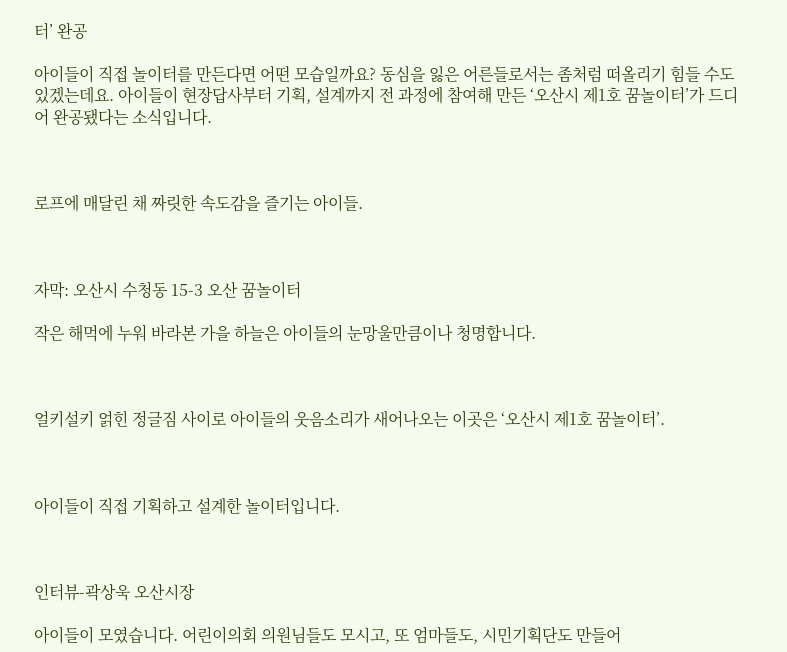터’ 완공

아이들이 직접 놀이터를 만든다면 어떤 모습일까요? 동심을 잃은 어른들로서는 좀처럼 떠올리기 힘들 수도 있겠는데요. 아이들이 현장답사부터 기획, 설계까지 전 과정에 참여해 만든 ‘오산시 제1호 꿈놀이터’가 드디어 완공됐다는 소식입니다.



로프에 매달린 채 짜릿한 속도감을 즐기는 아이들.



자막: 오산시 수청동 15-3 오산 꿈놀이터

작은 해먹에 누워 바라본 가을 하늘은 아이들의 눈망울만큼이나 청명합니다.



얼키설키 얽힌 정글짐 사이로 아이들의 웃음소리가 새어나오는 이곳은 ‘오산시 제1호 꿈놀이터’.



아이들이 직접 기획하고 설계한 놀이터입니다.



인터뷰-곽상욱 오산시장

아이들이 모였습니다. 어린이의회 의원님들도 모시고, 또 엄마들도, 시민기획단도 만들어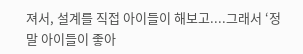져서, 설계를 직접 아이들이 해보고....그래서 ‘정말 아이들이 좋아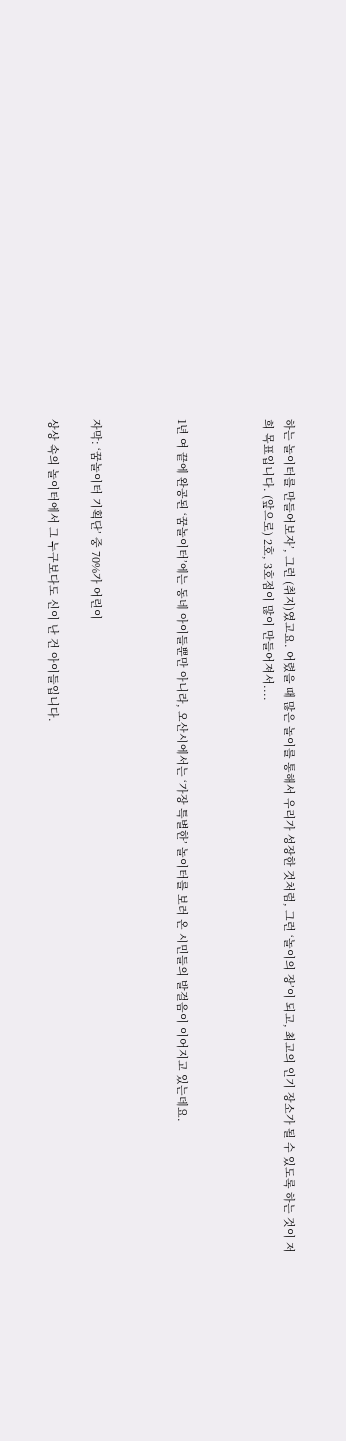하는 놀이터를 만들어보자’, 그런 (취지)였고요. 어렸을 때 많은 놀이를 통해서 우리가 성장한 것처럼, 그런 ‘놀이의 장’이 되고, 최고의 인기 장소가 될 수 있도록 하는 것이 저희 목표입니다. (앞으로) 2호, 3호점이 많이 만들어져서....



1년 여 끝에 완공된 ‘꿈놀이터’에는 동네 아이들뿐만 아니라, 오산시에서는 ‘가장 특별한’ 놀이터를 보러 온 시민들의 발걸음이 이어지고 있는데요.



자막: ‘꿈놀이터 기획단’ 중 70%가 어린이

상상 속의 놀이터에서 그 누구보다도 신이 난 건 아이들입니다.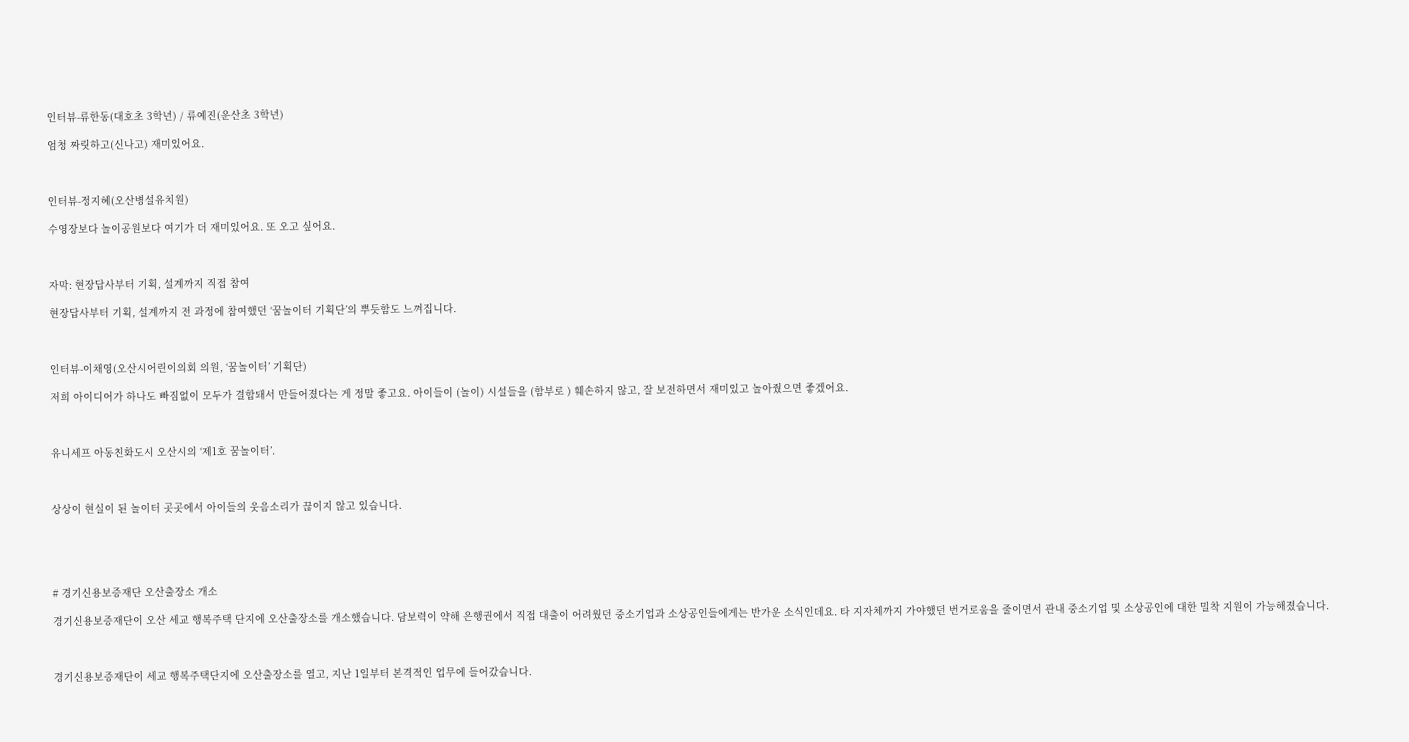인터뷰-류한동(대호초 3학년) / 류예진(운산초 3학년)

엄청 짜릿하고(신나고) 재미있어요.



인터뷰-정지혜(오산병설유치원)

수영장보다 놀이공원보다 여기가 더 재미있어요. 또 오고 싶어요.



자막: 현장답사부터 기획, 설계까지 직접 참여

현장답사부터 기획, 설계까지 전 과정에 참여했던 ‘꿈놀이터 기획단’의 뿌듯함도 느껴집니다.



인터뷰-이채영(오산시어린이의회 의원, ‘꿈놀이터’ 기획단)

저희 아이디어가 하나도 빠짐없이 모두가 결합돼서 만들어졌다는 게 정말 좋고요. 아이들이 (놀이) 시설들을 (함부로 ) 훼손하지 않고, 잘 보전하면서 재미있고 놀아줬으면 좋겠어요.



유니세프 아동친화도시 오산시의 ‘제1호 꿈놀이터’.



상상이 현실이 된 놀이터 곳곳에서 아이들의 웃음소리가 끊이지 않고 있습니다.





# 경기신용보증재단 오산출장소 개소

경기신용보증재단이 오산 세교 행복주택 단지에 오산출장소를 개소했습니다. 담보력이 약해 은행권에서 직접 대출이 어려웠던 중소기업과 소상공인들에게는 반가운 소식인데요. 타 지자체까지 가야했던 번거로움을 줄이면서 관내 중소기업 및 소상공인에 대한 밀착 지원이 가능해졌습니다.



경기신용보증재단이 세교 행복주택단지에 오산출장소를 열고, 지난 1일부터 본격적인 업무에 들어갔습니다.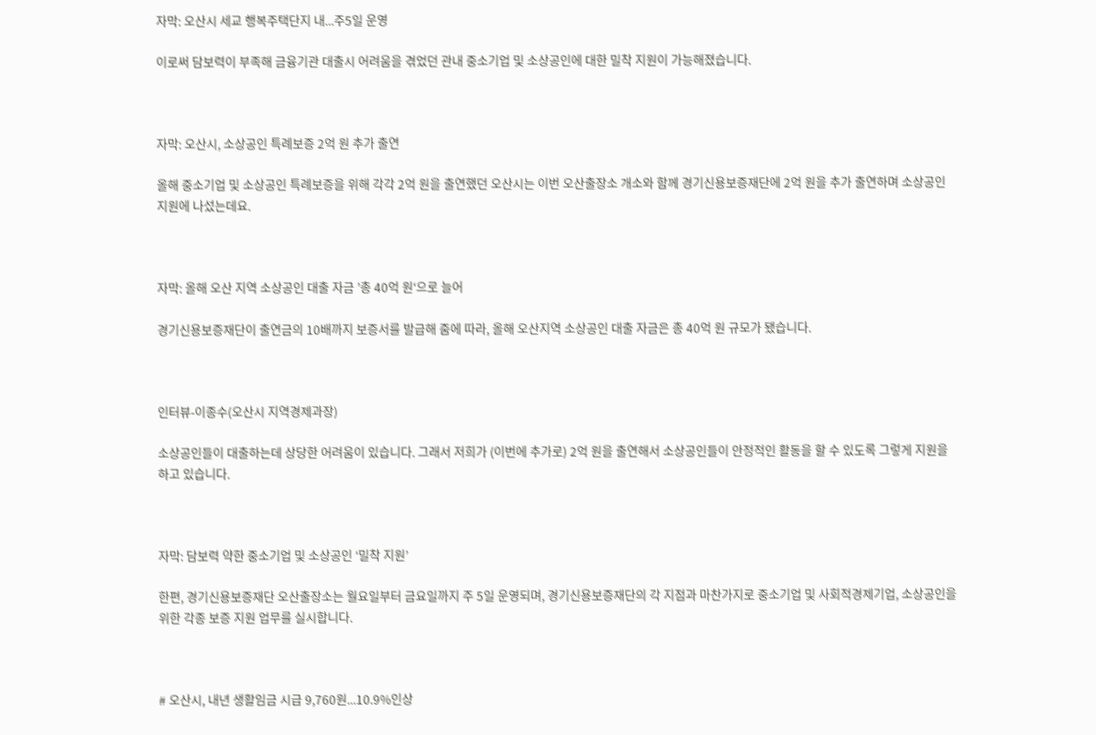자막: 오산시 세교 행복주택단지 내...주5일 운영

이로써 담보력이 부족해 금융기관 대출시 어려움을 겪었던 관내 중소기업 및 소상공인에 대한 밀착 지원이 가능해졌습니다.



자막: 오산시, 소상공인 특례보증 2억 원 추가 출연

올해 중소기업 및 소상공인 특례보증을 위해 각각 2억 원을 출연했던 오산시는 이번 오산출장소 개소와 함께 경기신용보증재단에 2억 원을 추가 출연하며 소상공인 지원에 나섰는데요.



자막: 올해 오산 지역 소상공인 대출 자금 ’총 40억 원‘으로 늘어

경기신용보증재단이 출연금의 10배까지 보증서를 발급해 줌에 따라, 올해 오산지역 소상공인 대출 자금은 총 40억 원 규모가 됐습니다.



인터뷰-이종수(오산시 지역경제과장)

소상공인들이 대출하는데 상당한 어려움이 있습니다. 그래서 저희가 (이번에 추가로) 2억 원을 출연해서 소상공인들이 안정적인 활동을 할 수 있도록 그렇게 지원을 하고 있습니다.



자막: 담보력 약한 중소기업 및 소상공인 ‘밀착 지원’

한편, 경기신용보증재단 오산출장소는 월요일부터 금요일까지 주 5일 운영되며, 경기신용보증재단의 각 지점과 마찬가지로 중소기업 및 사회적경제기업, 소상공인을 위한 각종 보증 지원 업무를 실시합니다.



# 오산시, 내년 생활임금 시급 9,760원...10.9%인상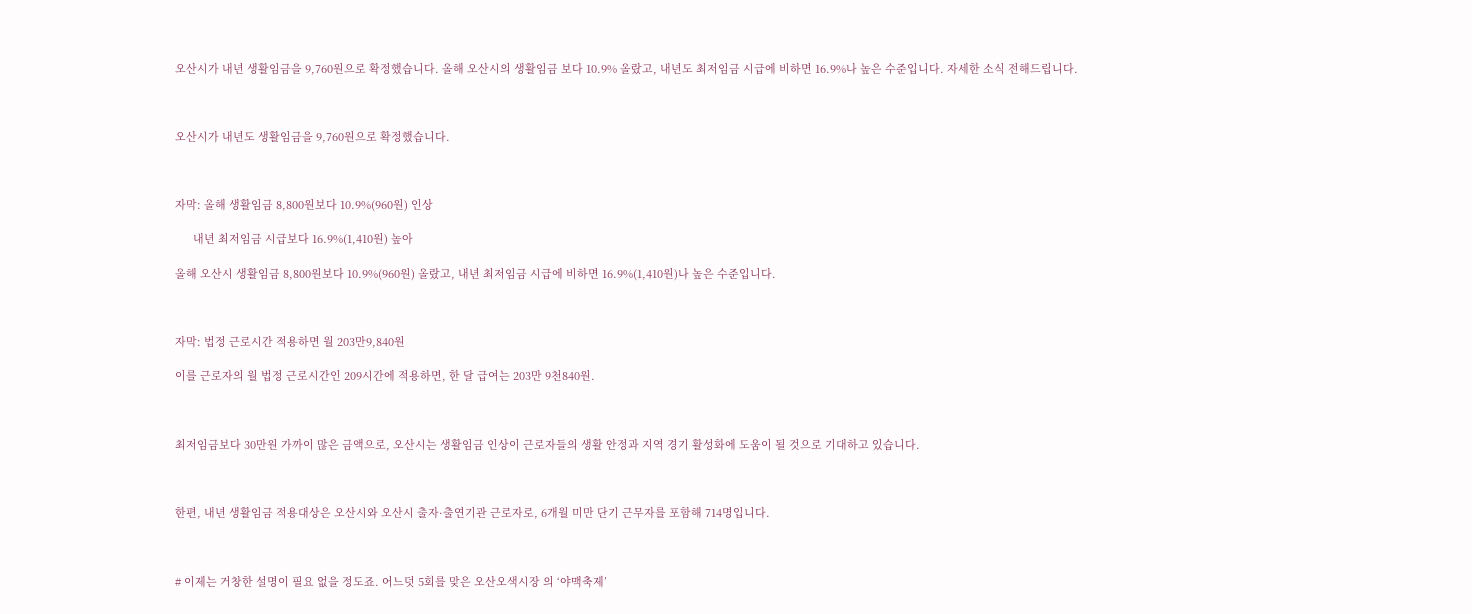오산시가 내년 생활임금을 9,760원으로 확정했습니다. 올해 오산시의 생활임금 보다 10.9% 올랐고, 내년도 최저임금 시급에 비하면 16.9%나 높은 수준입니다. 자세한 소식 전해드립니다.



오산시가 내년도 생활임금을 9,760원으로 확정했습니다.



자막: 올해 생활임금 8,800원보다 10.9%(960원) 인상

      내년 최저임금 시급보다 16.9%(1,410원) 높아

올해 오산시 생활임금 8,800원보다 10.9%(960원) 올랐고, 내년 최저임금 시급에 비하면 16.9%(1,410원)나 높은 수준입니다.



자막: 법정 근로시간 적용하면 월 203만9,840원

이를 근로자의 월 법정 근로시간인 209시간에 적용하면, 한 달 급여는 203만 9천840원.



최저임금보다 30만원 가까이 많은 금액으로, 오산시는 생활임금 인상이 근로자들의 생활 안정과 지역 경기 활성화에 도움이 될 것으로 기대하고 있습니다.



한편, 내년 생활임금 적용대상은 오산시와 오산시 출자·출연기관 근로자로, 6개월 미만 단기 근무자를 포함해 714명입니다.



# 이제는 거창한 설명이 필요 없을 정도죠. 어느덧 5회를 맞은 오산오색시장 의 ‘야맥축제’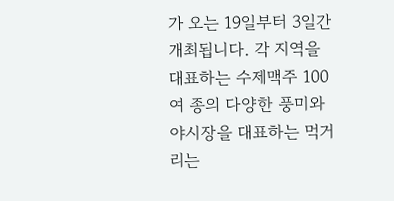가 오는 19일부터 3일간 개최됩니다. 각 지역을 대표하는 수제맥주 100여 종의 다양한 풍미와 야시장을 대표하는 먹거리는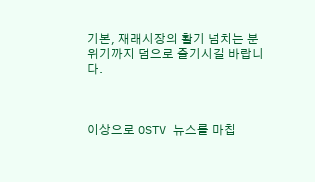기본, 재래시장의 활기 넘치는 분위기까지 덤으로 즐기시길 바랍니다.



이상으로 OSTV 뉴스를 마칩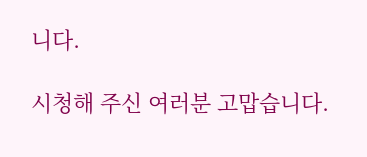니다.

시청해 주신 여러분 고맙습니다.